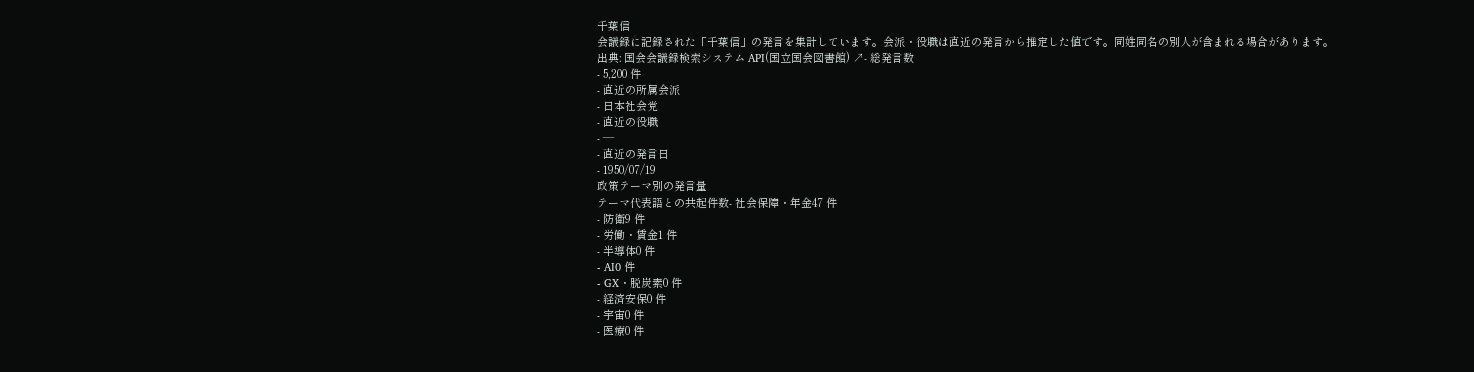千葉信
会議録に記録された「千葉信」の発言を集計しています。会派・役職は直近の発言から推定した値です。同姓同名の別人が含まれる場合があります。
出典: 国会会議録検索システム API(国立国会図書館) ↗- 総発言数
- 5,200 件
- 直近の所属会派
- 日本社会党
- 直近の役職
- —
- 直近の発言日
- 1950/07/19
政策テーマ別の発言量
テーマ代表語との共起件数- 社会保障・年金47 件
- 防衛9 件
- 労働・賃金1 件
- 半導体0 件
- AI0 件
- GX・脱炭素0 件
- 経済安保0 件
- 宇宙0 件
- 医療0 件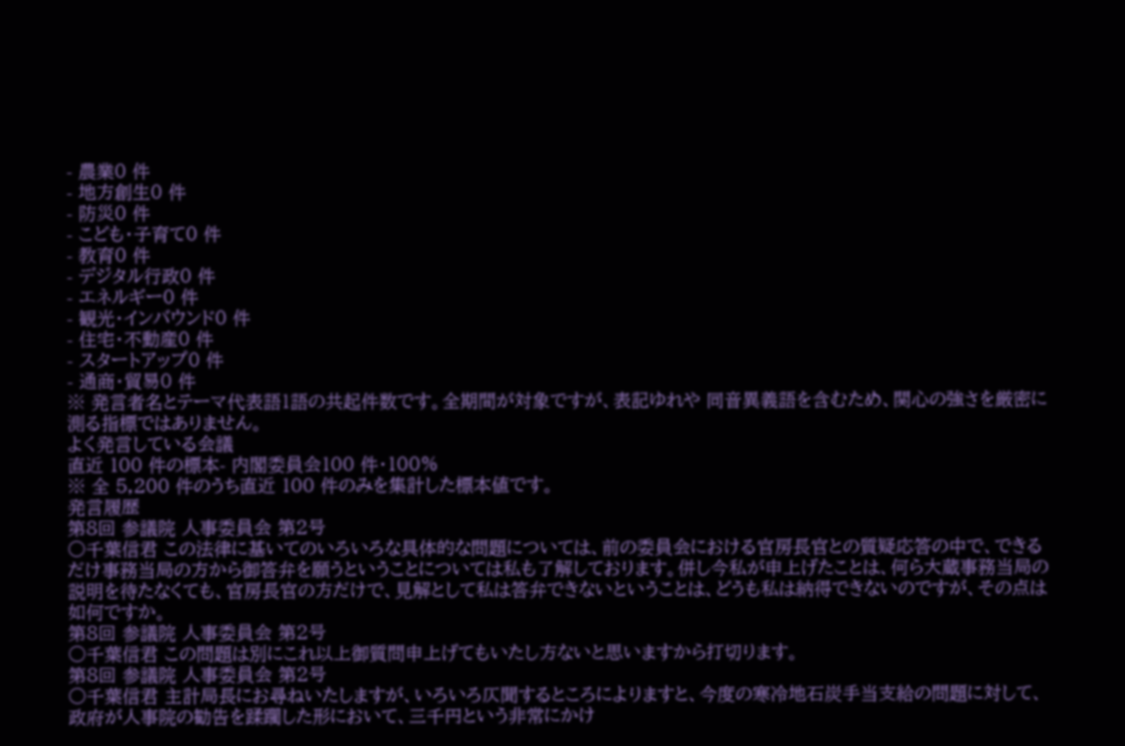- 農業0 件
- 地方創生0 件
- 防災0 件
- こども・子育て0 件
- 教育0 件
- デジタル行政0 件
- エネルギー0 件
- 観光・インバウンド0 件
- 住宅・不動産0 件
- スタートアップ0 件
- 通商・貿易0 件
※ 発言者名とテーマ代表語1語の共起件数です。全期間が対象ですが、表記ゆれや 同音異義語を含むため、関心の強さを厳密に測る指標ではありません。
よく発言している会議
直近 100 件の標本- 内閣委員会100 件・100%
※ 全 5,200 件のうち直近 100 件のみを集計した標本値です。
発言履歴
第8回 参議院 人事委員会 第2号
○千葉信君 この法律に基いてのいろいろな具体的な問題については、前の委員会における官房長官との質疑応答の中で、できるだけ事務当局の方から御答弁を願うということについては私も了解しております。併し今私が申上げたことは、何ら大蔵事務当局の説明を待たなくても、官房長官の方だけで、見解として私は答弁できないということは、どうも私は納得できないのですが、その点は如何ですか。
第8回 参議院 人事委員会 第2号
○千葉信君 この問題は別にこれ以上御質問申上げてもいたし方ないと思いますから打切ります。
第8回 参議院 人事委員会 第2号
○千葉信君 主計局長にお尋ねいたしますが、いろいろ仄聞するところによりますと、今度の寒冷地石炭手当支給の問題に対して、政府が人事院の勧告を蹂躙した形において、三千円という非常にかけ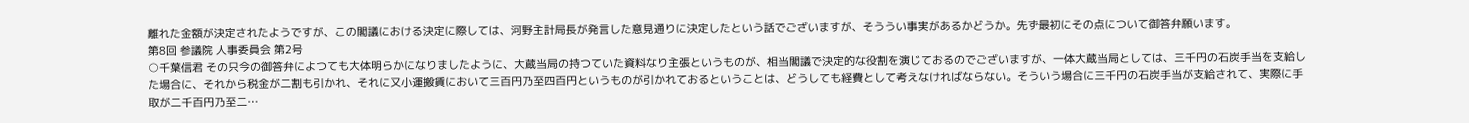離れた金額が決定されたようですが、この閣議における決定に際しては、河野主計局長が発言した意見通りに決定したという話でございますが、そううい事実があるかどうか。先ず最初にその点について御答弁願います。
第8回 参議院 人事委員会 第2号
○千葉信君 その只今の御答弁によつても大体明らかになりましたように、大蔵当局の持つていた資料なり主張というものが、相当閣議で決定的な役割を演じておるのでございますが、一体大蔵当局としては、三千円の石炭手当を支給した場合に、それから税金が二割も引かれ、それに又小運搬賃において三百円乃至四百円というものが引かれておるということは、どうしても経費として考えなければならない。そういう場合に三千円の石炭手当が支給されて、実際に手取が二千百円乃至二…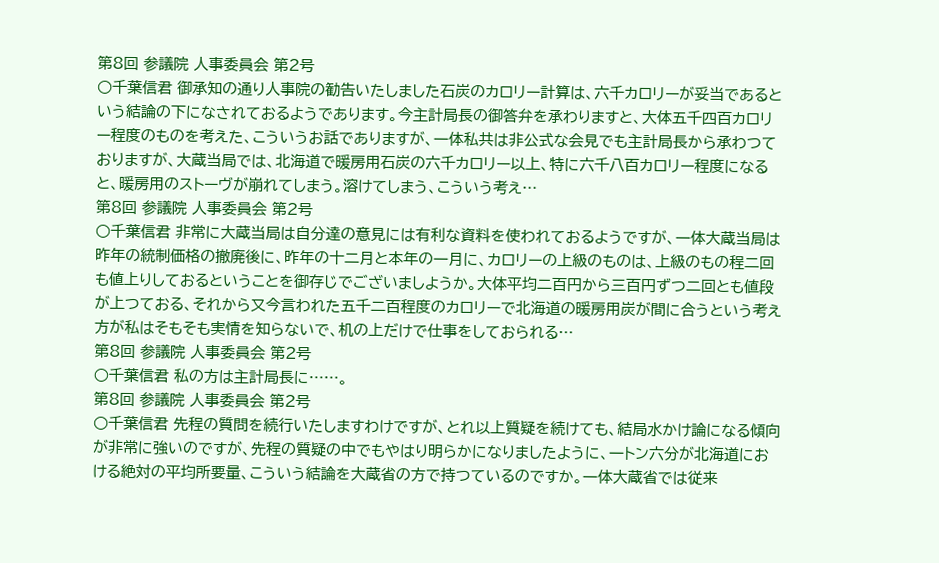第8回 参議院 人事委員会 第2号
○千葉信君 御承知の通り人事院の勧告いたしました石炭のカロリー計算は、六千カロリーが妥当であるという結論の下になされておるようであります。今主計局長の御答弁を承わりますと、大体五千四百カロリー程度のものを考えた、こういうお話でありますが、一体私共は非公式な会見でも主計局長から承わつておりますが、大蔵当局では、北海道で暖房用石炭の六千カロリー以上、特に六千八百カロリー程度になると、暖房用のストーヴが崩れてしまう。溶けてしまう、こういう考え…
第8回 参議院 人事委員会 第2号
○千葉信君 非常に大蔵当局は自分達の意見には有利な資料を使われておるようですが、一体大蔵当局は昨年の統制価格の撤廃後に、昨年の十二月と本年の一月に、カロリーの上級のものは、上級のもの程二回も値上りしておるということを御存じでございましようか。大体平均二百円から三百円ずつ二回とも値段が上つておる、それから又今言われた五千二百程度のカロリーで北海道の暖房用炭が間に合うという考え方が私はそもそも実情を知らないで、机の上だけで仕事をしておられる…
第8回 参議院 人事委員会 第2号
○千葉信君 私の方は主計局長に……。
第8回 参議院 人事委員会 第2号
○千葉信君 先程の質問を続行いたしますわけですが、とれ以上質疑を続けても、結局水かけ論になる傾向が非常に強いのですが、先程の質疑の中でもやはり明らかになりましたように、一トン六分が北海道における絶対の平均所要量、こういう結論を大蔵省の方で持つているのですか。一体大蔵省では従来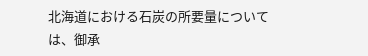北海道における石炭の所要量については、御承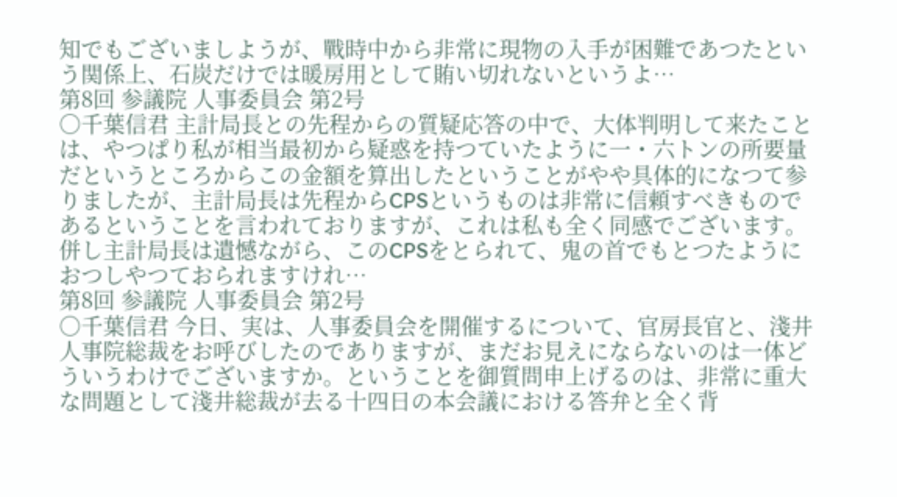知でもございましようが、戰時中から非常に現物の入手が困難であつたという関係上、石炭だけでは暖房用として賄い切れないというよ…
第8回 参議院 人事委員会 第2号
○千葉信君 主計局長との先程からの質疑応答の中で、大体判明して来たことは、やつぱり私が相当最初から疑惑を持つていたように一・六トンの所要量だというところからこの金額を算出したということがやや具体的になつて参りましたが、主計局長は先程からCPSというものは非常に信頼すべきものであるということを言われておりますが、これは私も全く同感でございます。併し主計局長は遺憾ながら、このCPSをとられて、鬼の首でもとつたようにおつしやつておられますけれ…
第8回 参議院 人事委員会 第2号
○千葉信君 今日、実は、人事委員会を開催するについて、官房長官と、淺井人事院総裁をお呼びしたのでありますが、まだお見えにならないのは一体どういうわけでございますか。ということを御質問申上げるのは、非常に重大な問題として淺井総裁が去る十四日の本会議における答弁と全く背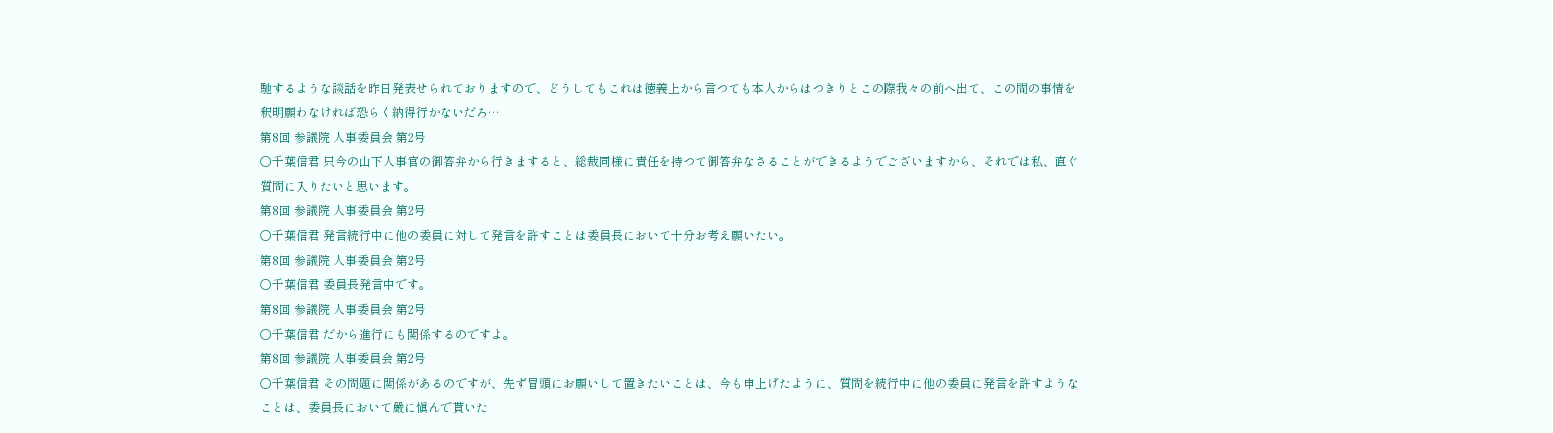馳するような談話を昨日発表せられておりますので、どうしてもこれは徳義上から言つても本人からはつきりとこの際我々の前へ出て、この間の事情を釈明願わなければ恐らく納得行かないだろ…
第8回 参議院 人事委員会 第2号
○千葉信君 只今の山下人事官の御答弁から行きますると、総裁同様に責任を持つて御答弁なさることができるようでございますから、それでは私、直ぐ質問に入りたいと思います。
第8回 参議院 人事委員会 第2号
○千葉信君 発言続行中に他の委員に対して発言を許すことは委員長において十分お考え願いたい。
第8回 参議院 人事委員会 第2号
○千葉信君 委員長発言中です。
第8回 参議院 人事委員会 第2号
○千葉信君 だから進行にも関係するのですよ。
第8回 参議院 人事委員会 第2号
○千葉信君 その問題に関係があるのですが、先ず冒頭にお願いして置きたいことは、今も申上げたように、質問を続行中に他の委員に発言を許すようなことは、委員長において嚴に愼んで貰いた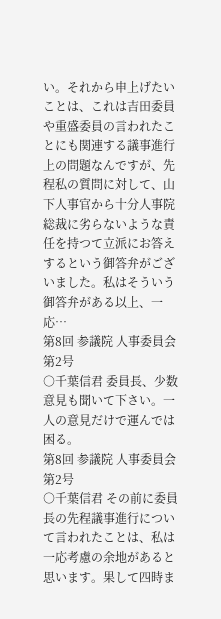い。それから申上げたいことは、これは吉田委員や重盛委員の言われたことにも関連する議事進行上の問題なんですが、先程私の質問に対して、山下人事官から十分人事院総裁に劣らないような責任を持つて立派にお答えするという御答弁がございました。私はそういう御答弁がある以上、一応…
第8回 参議院 人事委員会 第2号
○千葉信君 委員長、少数意見も聞いて下さい。一人の意見だけで運んでは困る。
第8回 参議院 人事委員会 第2号
○千葉信君 その前に委員長の先程議事進行について言われたことは、私は一応考慮の余地があると思います。果して四時ま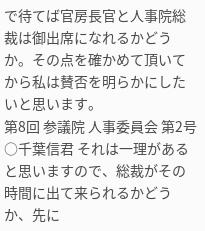で待てば官房長官と人事院総裁は御出席になれるかどうか。その点を確かめて頂いてから私は賛否を明らかにしたいと思います。
第8回 参議院 人事委員会 第2号
○千葉信君 それは一理があると思いますので、総裁がその時間に出て来られるかどうか、先に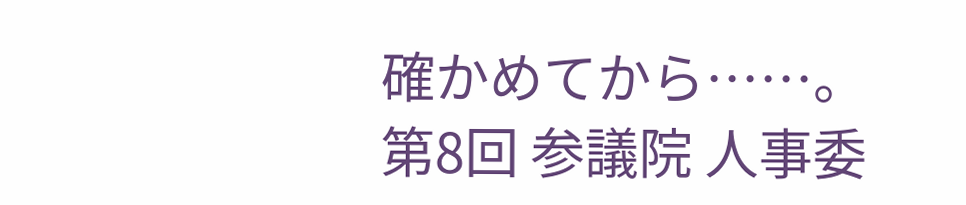確かめてから……。
第8回 参議院 人事委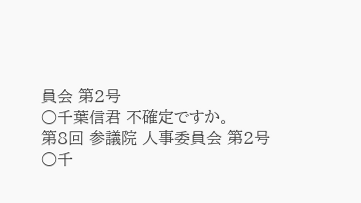員会 第2号
○千葉信君 不確定ですか。
第8回 参議院 人事委員会 第2号
○千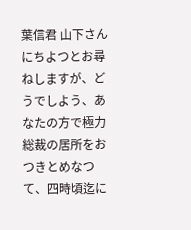葉信君 山下さんにちよつとお尋ねしますが、どうでしよう、あなたの方で極力総裁の居所をおつきとめなつて、四時頃迄に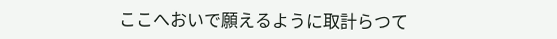ここへおいで願えるように取計らつて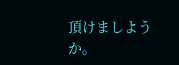頂けましようか。